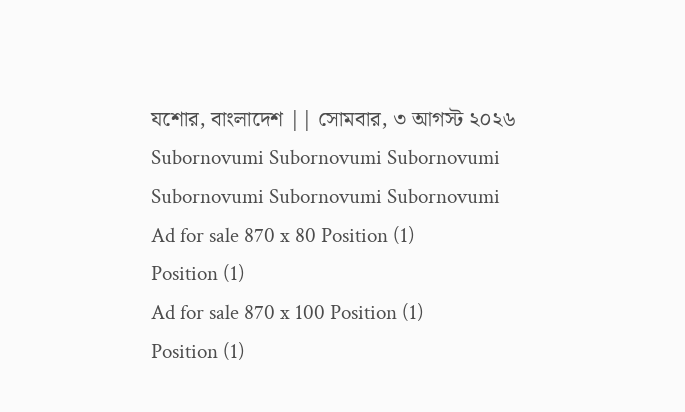যশোর, বাংলাদেশ || সোমবার, ৩ আগস্ট ২০২৬
Subornovumi Subornovumi Subornovumi Subornovumi Subornovumi Subornovumi
Ad for sale 870 x 80 Position (1)
Position (1)
Ad for sale 870 x 100 Position (1)
Position (1)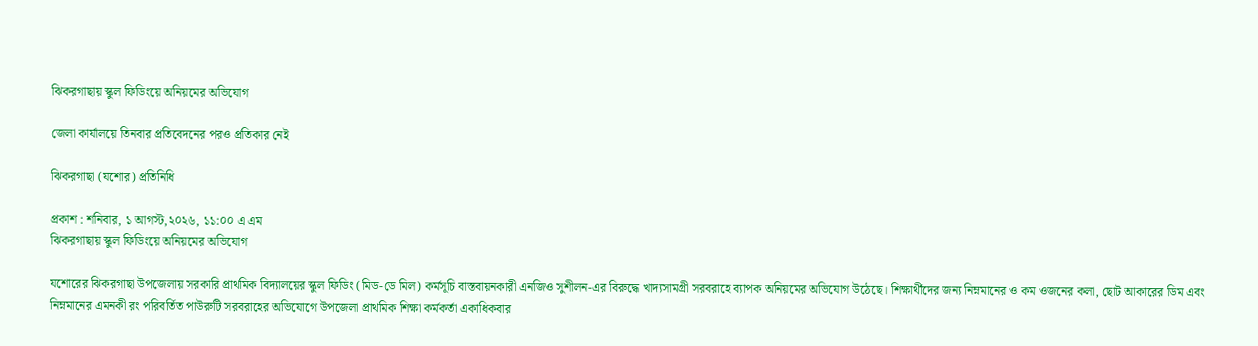ঝিকরগাছায় স্কুল ফিডিংয়ে অনিয়মের অভিযোগ

জেলা কার্যালয়ে তিনবার প্রতিবেদনের পরও প্রতিকার নেই

ঝিকরগাছা (যশোর) প্রতিনিধি

প্রকাশ : শনিবার, ১ আগস্ট,২০২৬, ১১:০০ এ এম
ঝিকরগাছায় স্কুল ফিডিংয়ে অনিয়মের অভিযোগ

যশোরের ঝিকরগাছা উপজেলায় সরকারি প্রাথমিক বিদ্যালয়ের স্কুল ফিডিং (মিড-ডে মিল) কর্মসূচি বাস্তবায়নকারী এনজিও সুশীলন-এর বিরুদ্ধে খাদ্যসামগ্রী সরবরাহে ব্যাপক অনিয়মের অভিযোগ উঠেছে। শিক্ষার্থীদের জন্য নিম্নমানের ও কম ওজনের কলা, ছোট আকারের ডিম এবং নিম্নমানের এমনকী রং পরিবর্তিত পাউরুটি সরবরাহের অভিযোগে উপজেলা প্রাথমিক শিক্ষা কর্মকর্তা একাধিকবার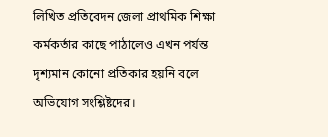লিখিত প্রতিবেদন জেলা প্রাথমিক শিক্ষা কর্মকর্তার কাছে পাঠালেও এখন পর্যন্ত দৃশ্যমান কোনো প্রতিকার হয়নি বলে অভিযোগ সংশ্লিষ্টদের।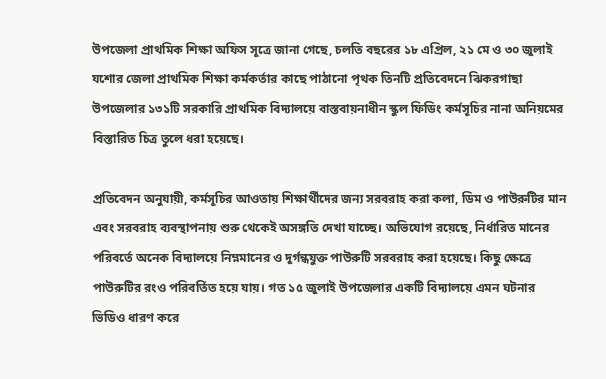উপজেলা প্রাথমিক শিক্ষা অফিস সূত্রে জানা গেছে, চলতি বছরের ১৮ এপ্রিল, ২১ মে ও ৩০ জুলাই যশোর জেলা প্রাথমিক শিক্ষা কর্মকর্তার কাছে পাঠানো পৃথক তিনটি প্রতিবেদনে ঝিকরগাছা উপজেলার ১৩১টি সরকারি প্রাথমিক বিদ্যালয়ে বাস্তবায়নাধীন স্কুল ফিডিং কর্মসূচির নানা অনিয়মের বিস্তারিত চিত্র তুলে ধরা হয়েছে।

প্রতিবেদন অনুযায়ী, কর্মসূচির আওতায় শিক্ষার্থীদের জন্য সরবরাহ করা কলা, ডিম ও পাউরুটির মান এবং সরবরাহ ব্যবস্থাপনায় শুরু থেকেই অসঙ্গতি দেখা যাচ্ছে। অভিযোগ রয়েছে, নির্ধারিত মানের পরিবর্তে অনেক বিদ্যালয়ে নিম্নমানের ও দুর্গন্ধযুক্ত পাউরুটি সরবরাহ করা হয়েছে। কিছু ক্ষেত্রে পাউরুটির রংও পরিবর্তিত হয়ে যায়। গত ১৫ জুলাই উপজেলার একটি বিদ্যালয়ে এমন ঘটনার ভিডিও ধারণ করে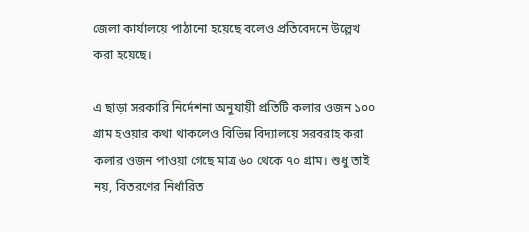জেলা কার্যালয়ে পাঠানো হয়েছে বলেও প্রতিবেদনে উল্লেখ করা হয়েছে।

এ ছাড়া সরকারি নির্দেশনা অনুযায়ী প্রতিটি কলার ওজন ১০০ গ্রাম হওয়ার কথা থাকলেও বিভিন্ন বিদ্যালয়ে সরবরাহ করা কলার ওজন পাওয়া গেছে মাত্র ৬০ থেকে ৭০ গ্রাম। শুধু তাই নয়, বিতরণের নির্ধারিত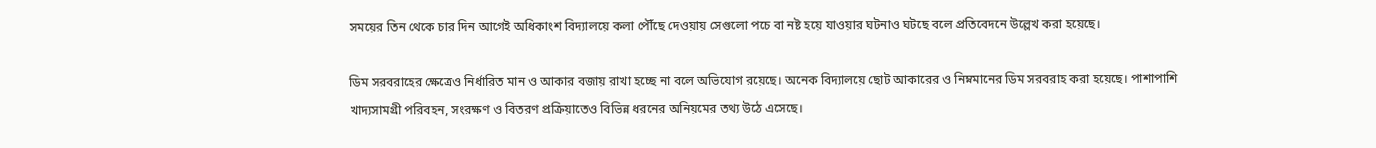সময়ের তিন থেকে চার দিন আগেই অধিকাংশ বিদ্যালয়ে কলা পৌঁছে দেওয়ায় সেগুলো পচে বা নষ্ট হয়ে যাওয়ার ঘটনাও ঘটছে বলে প্রতিবেদনে উল্লেখ করা হয়েছে।

ডিম সরবরাহের ক্ষেত্রেও নির্ধারিত মান ও আকার বজায় রাখা হচ্ছে না বলে অভিযোগ রয়েছে। অনেক বিদ্যালয়ে ছোট আকারের ও নিম্নমানের ডিম সরবরাহ করা হয়েছে। পাশাপাশি খাদ্যসামগ্রী পরিবহন, সংরক্ষণ ও বিতরণ প্রক্রিয়াতেও বিভিন্ন ধরনের অনিয়মের তথ্য উঠে এসেছে।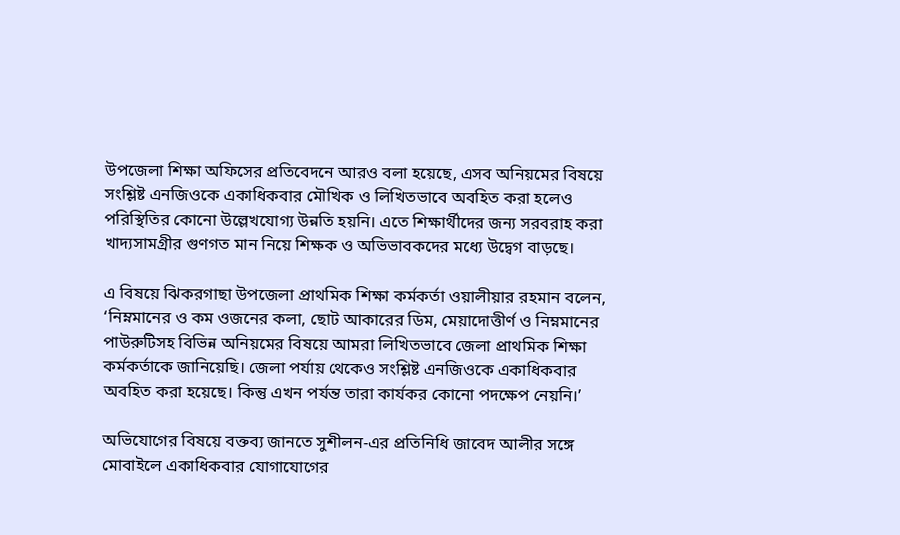উপজেলা শিক্ষা অফিসের প্রতিবেদনে আরও বলা হয়েছে, এসব অনিয়মের বিষয়ে সংশ্লিষ্ট এনজিওকে একাধিকবার মৌখিক ও লিখিতভাবে অবহিত করা হলেও পরিস্থিতির কোনো উল্লেখযোগ্য উন্নতি হয়নি। এতে শিক্ষার্থীদের জন্য সরবরাহ করা খাদ্যসামগ্রীর গুণগত মান নিয়ে শিক্ষক ও অভিভাবকদের মধ্যে উদ্বেগ বাড়ছে।

এ বিষয়ে ঝিকরগাছা উপজেলা প্রাথমিক শিক্ষা কর্মকর্তা ওয়ালীয়ার রহমান বলেন, ‘নিম্নমানের ও কম ওজনের কলা, ছোট আকারের ডিম, মেয়াদোত্তীর্ণ ও নিম্নমানের পাউরুটিসহ বিভিন্ন অনিয়মের বিষয়ে আমরা লিখিতভাবে জেলা প্রাথমিক শিক্ষা কর্মকর্তাকে জানিয়েছি। জেলা পর্যায় থেকেও সংশ্লিষ্ট এনজিওকে একাধিকবার অবহিত করা হয়েছে। কিন্তু এখন পর্যন্ত তারা কার্যকর কোনো পদক্ষেপ নেয়নি।’

অভিযোগের বিষয়ে বক্তব্য জানতে সুশীলন-এর প্রতিনিধি জাবেদ আলীর সঙ্গে মোবাইলে একাধিকবার যোগাযোগের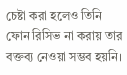চেষ্টা করা হলেও তিনি ফোন রিসিভ না করায় তার বক্তব্য নেওয়া সম্ভব হয়নি।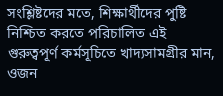সংশ্লিষ্টদের মতে, শিক্ষার্থীদের পুষ্টি নিশ্চিত করতে পরিচালিত এই গুরুত্বপূর্ণ কর্মসূচিতে খাদ্যসামগ্রীর মান, ওজন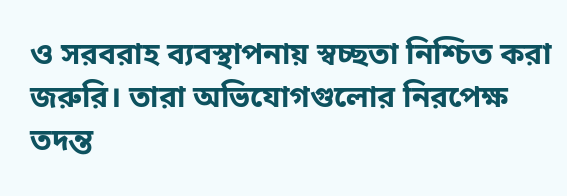ও সরবরাহ ব্যবস্থাপনায় স্বচ্ছতা নিশ্চিত করা জরুরি। তারা অভিযোগগুলোর নিরপেক্ষ তদন্ত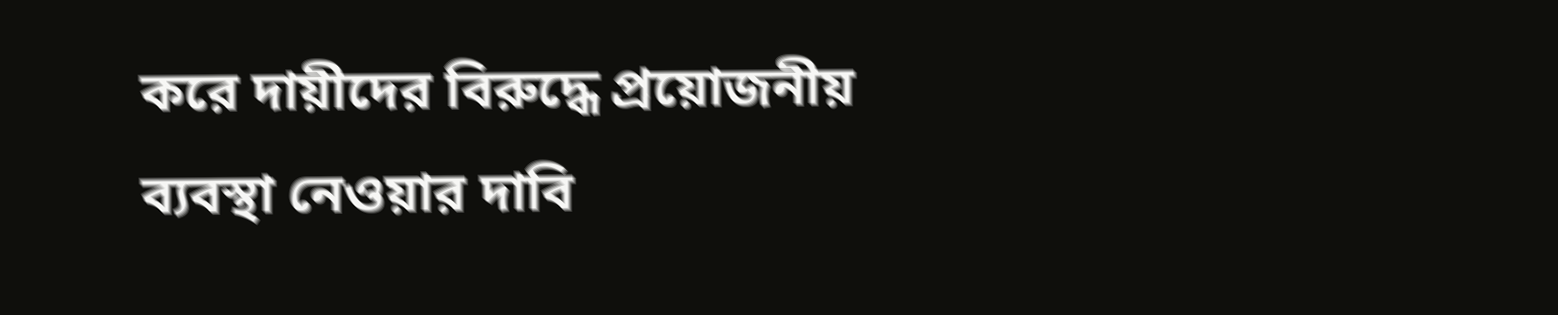করে দায়ীদের বিরুদ্ধে প্রয়োজনীয় ব্যবস্থা নেওয়ার দাবি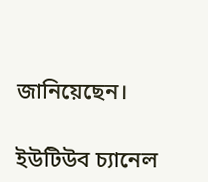জানিয়েছেন।

ইউটিউব চ্যানেল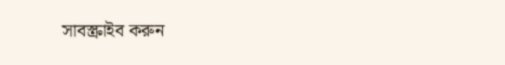সাবস্ক্রাইব করুন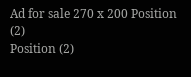Ad for sale 270 x 200 Position (2)
Position (2)